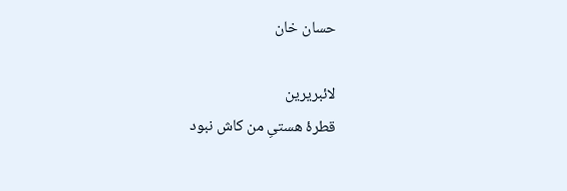حسان خان

لائبریرین
قطرهٔ هستیِ من کاش نبود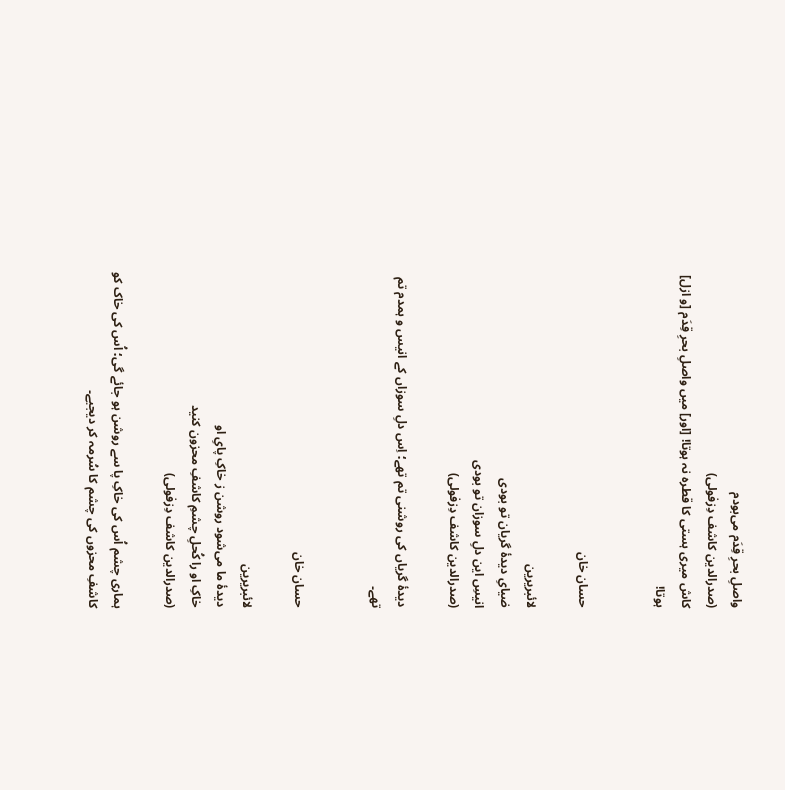واصلِ بحرِ قِدَم می‌بودم
(صدرالدین کاشف دِزفولی)
کاش میری ہستی کا قطرہ نہ ہوتا! [اور] میں واصلِ بحرِ قِدَم [و ازل] ہوتا!


حسان خان

لائبریرین
ضیایِ دیدهٔ گریان تو بودی
انیسِ این دلِ سوزان تو بودی
(صدرالدین کاشف دِزفولی)

دیدۂ گریاں کی روشنی تم تھے؛ اِس دلِ سوزاں کے انیس و ہمدم تم تھے۔


حسان خان

لائبریرین
دیدهٔ ما می‌شود روشن ز خاکِ پایِ او
خاکِ او را کُحلِ چشمِ کاشفِ محزون کنید
(صدرالدین کاشف دِزفولی)

ہماری چشم اُس کی خاکِ پا سے روشن ہو جائے گی؛ اُس کی خاک کو کاشفِ محزوں کی چشم کا سُرمہ کر دیجیے۔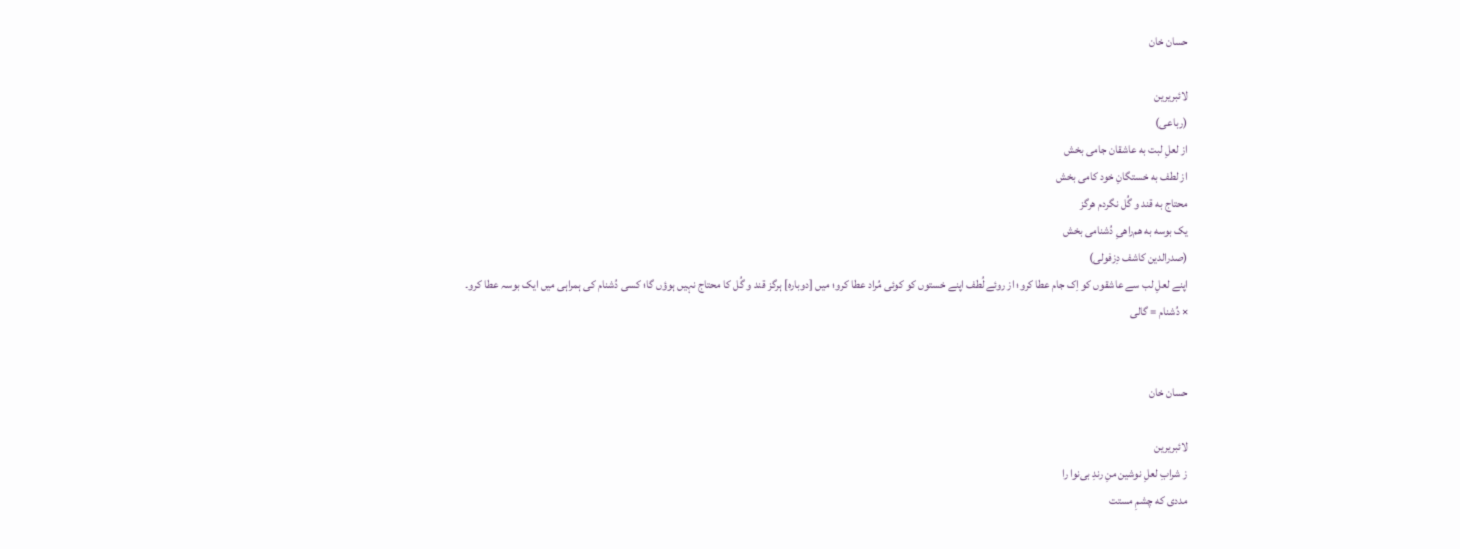حسان خان

لائبریرین
(رباعی)
از لعلِ لبت به عاشقان جامی بخش
از لطف به خستگانِ خود کامی بخش
محتاج به قند و گُل نگردم هرگز
یک بوسه به هم‌راهیِ دُشنامی بخش
(صدرالدین کاشف دِزفولی)
اپنے لعلِ لب سے عاشقوں کو اِک جام عطا کرو؛ از روئے لُطف اپنے خستوں کو کوئی مُراد عطا کرو؛ میں [دوبارہ] ہرگز قند و گُل کا محتاج نہیں ہوؤں گا؛ کسی دُشنام کی ہمراہی میں ایک بوسہ عطا کرو۔
× دُشنام = گالی


حسان خان

لائبریرین
ز شرابِ لعلِ نوشین منِ رندِ بی‌نوا را
مددی که چشمِ مستت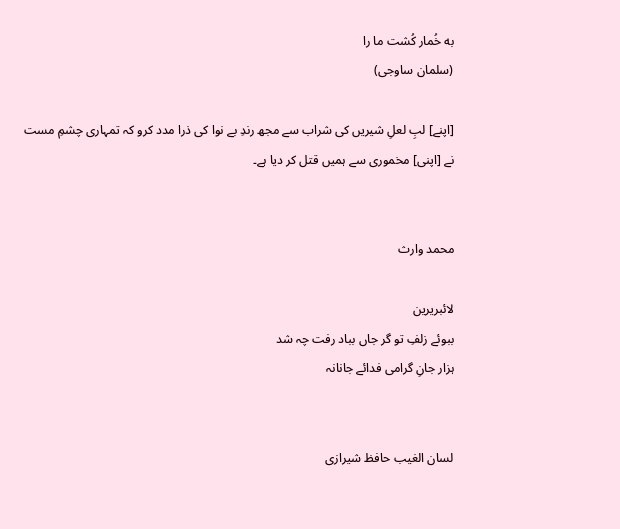به خُمار کُشت ما را
(سلمان ساوجی)

[اپنے] لبِ لعلِ شیریں کی شراب سے مجھ رندِ بے نوا کی ذرا مدد کرو کہ تمہاری چشمِ مست نے [اپنی] مخموری سے ہمیں قتل کر دیا ہے۔


محمد وارث

لائبریرین
ببوئے زلفِ تو گر جاں بباد رفت چہ شد
ہزار جانِ گرامی فدائے جانانہ


لسان الغیب حافظ شیرازی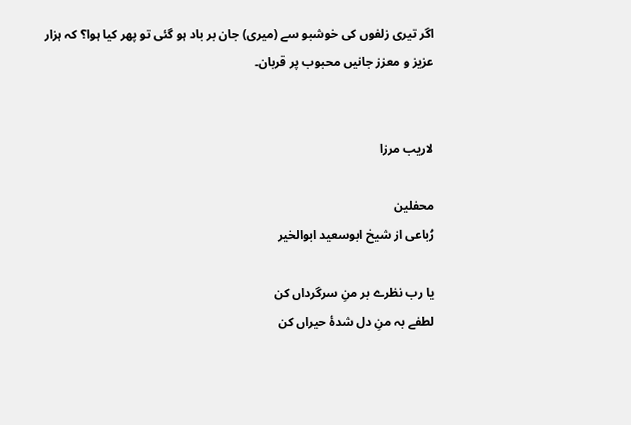اگر تیری زلفوں کی خوشبو سے (میری) جان بر باد ہو گئی تو پھر کیا ہوا؟ کہ ہزار عزیز و معزز جانیں محبوب پر قربان۔


لاریب مرزا

محفلین
رُباعی از شیخ ابوسعید ابوالخیر

یا رب نظرے بر منِ سرگرداں کن
لطفے بہ منِ دل شدۂ حیراں کن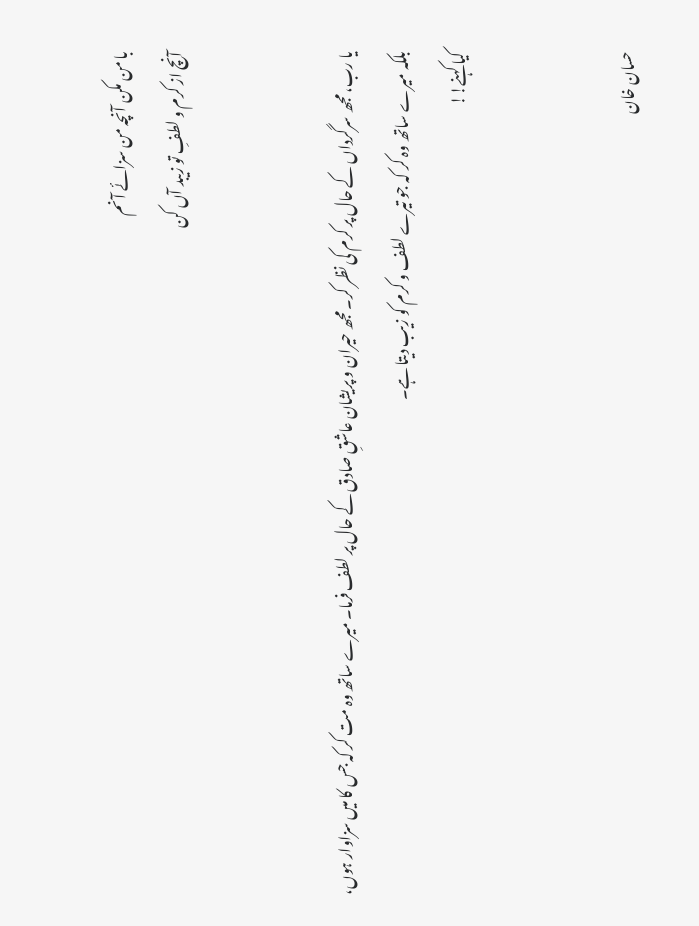با من مکن آنچہ من سزائے آنم
آنچ از کرم و لطفِ تو زیبد آں کن


یا رب، مجھ سرگرداں کے حال پر کرم کی نظر کر۔ مجھ حیران و پریشان عاشقِ صادق کے حال پر لطف فرما۔ میرے ساتھ وہ مت کر کہ جس کا میں سزاوار ہوں، بلکہ میرے ساتھ وہ کر کہ جو تیرے لطف و کرم کو زیب دیتا ہے۔
کیا کہنے!!


حسان خان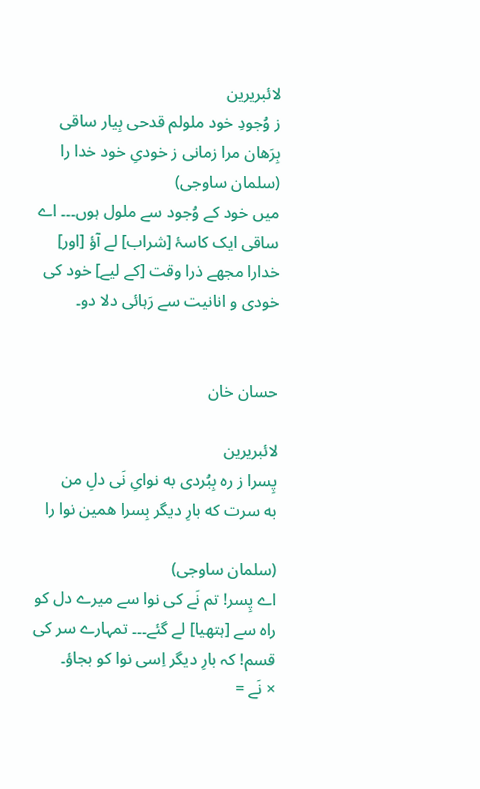لائبریرین
ز وُجودِ خود ملولم قدحی بِیار ساقی
بِرَهان مرا زمانی ز خودیِ خود خدا را
(سلمان ساوجی)
میں خود کے وُجود سے ملول ہوں۔۔۔ اے ساقی ایک کاسۂ [شراب] لے آؤ [اور] خدارا مجھے ذرا وقت [کے لیے] خود کی خودی و انانیت سے رَہائی دلا دو۔


حسان خان

لائبریرین
پِسرا ز ره بِبُردی به نوایِ نَی دلِ من
به سرت که بارِ دیگر بِسرا همین نوا را

(سلمان ساوجی)
اے پِسر! تم نَے کی نوا سے میرے دل کو راہ سے [ہتھیا] لے گئے۔۔۔ تمہارے سر کی قسم! کہ بارِ دیگر اِسی نوا کو بجاؤ۔
× نَے =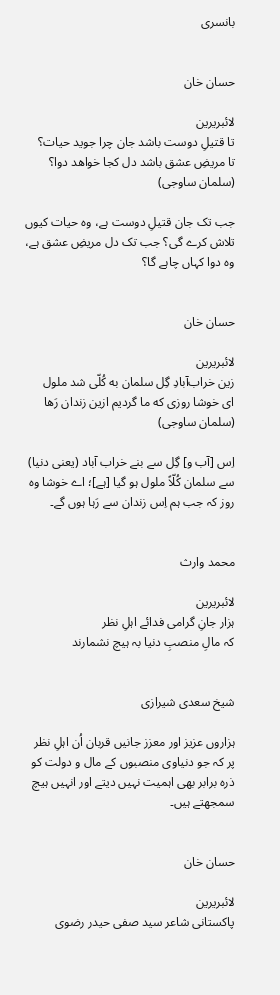بانسری


حسان خان

لائبریرین
تا قتیلِ دوست باشد جان چرا جوید حیات؟
تا مریضِ عشق باشد دل کجا خواهد دوا؟
(سلمان ساوجی)

جب تک جان قتیلِ دوست ہے، وہ حیات کیوں تلاش کرے گی؟ جب تک دل مریضِ عشق ہے، وہ دوا کہاں چاہے گا؟


حسان خان

لائبریرین
زین خراب‌آبادِ گِل سلمان به کُلّی شد ملول
ای خوشا روزی که ما گردیم ازین زندان رَها
(سلمان ساوجی)

اِس [آب و] گِل سے بنے خراب آباد (یعنی دنیا) سے سلمان کُلّاً ملول ہو گیا [ہے]؛ اے خوشا وہ روز کہ جب ہم اِس زندان سے رَہا ہوں گے۔


محمد وارث

لائبریرین
ہزار جانِ گرامی فدائے اہلِ نظر
کہ مالِ منصبِ دنیا بہ ہیچ نشمارند


شیخ سعدی شیرازی

ہزاروں عزیز اور معزز جانیں قربان اُن اہلِ نظر پر کہ جو دنیاوی منصبوں کے مال و دولت کو ذرہ برابر بھی اہمیت نہیں دیتے اور انہیں ہیچ سمجھتے ہیں۔


حسان خان

لائبریرین
پاکستانی شاعر سید صفی حیدر رضوی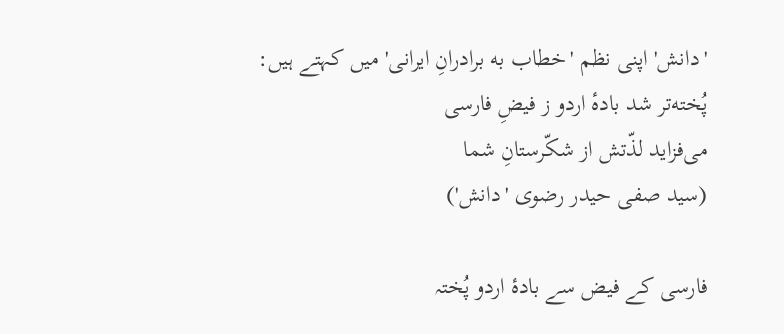'دانش' اپنی نظم 'خطاب به برادرانِ ایرانی' میں کہتے ہیں:
پُخته‌تر شد بادهٔ اردو ز فیضِ فارسی
می‌فزاید لذّتش از شکّرستانِ شما
(سید صفی حیدر رضوی 'دانش')

فارسی کے فیض سے بادۂ اردو پُختہ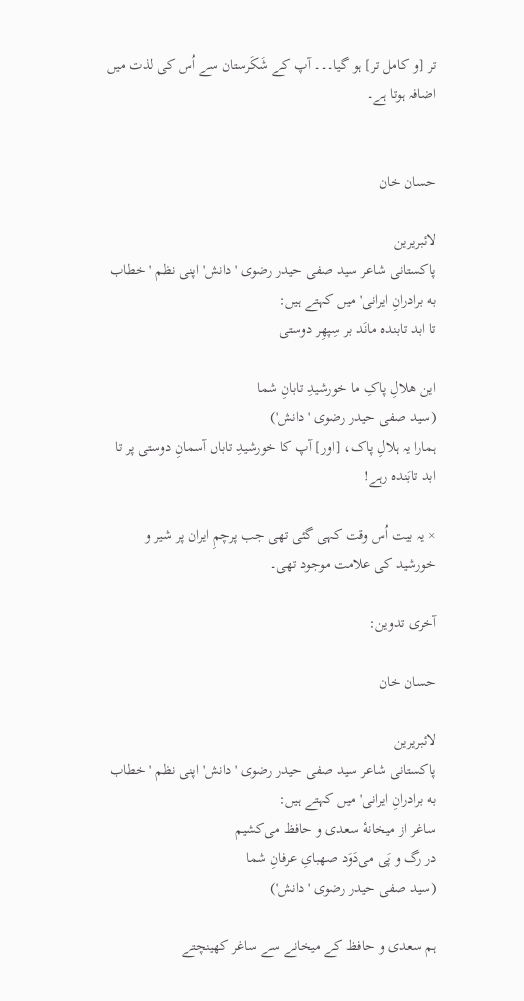تر [و کامل تر] ہو گیا۔۔۔ آپ کے شَکَرستان سے اُس کی لذت میں اضافہ ہوتا ہے۔


حسان خان

لائبریرین
پاکستانی شاعر سید صفی حیدر رضوی 'دانش' اپنی نظم 'خطاب به برادرانِ ایرانی' میں کہتے ہیں:
تا ابد تابنده مانَد بر سِپهِر دوستی

این هلالِ پاکِ ما خورشیدِ تابانِ شما
(سید صفی حیدر رضوی 'دانش')
ہمارا یہ ہلالِ پاک، [اور] آپ کا خورشیدِ تاباں آسمانِ دوستی پر تا ابد تابَندہ رہے!

× یہ بیت اُس وقت کہی گئی تھی جب پرچمِ ایران پر شیر و خورشید کی علامت موجود تھی۔

آخری تدوین:

حسان خان

لائبریرین
پاکستانی شاعر سید صفی حیدر رضوی 'دانش' اپنی نظم 'خطاب به برادرانِ ایرانی' میں کہتے ہیں:
ساغر از میخانهٔ سعدی و حافظ می‌کشیم
در رگ و پَی می‌دَوَد صهبایِ عرفانِ شما
(سید صفی حیدر رضوی 'دانش')

ہم سعدی و حافظ کے میخانے سے ساغر کھینچتے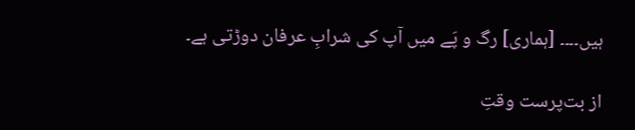ہیں۔۔۔۔ [ہماری] رگ و پَے میں آپ کی شرابِ عرفان دوڑتی ہے۔

از بت‌پرست وقتِ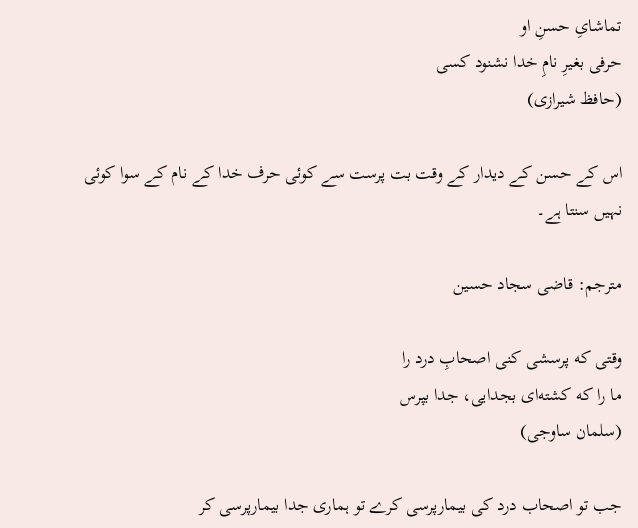تماشایِ حسنِ او
حرفی بغیرِ نامِ خدا نشنود کسی
(حافظ شیرازی)

اس کے حسن کے دیدار کے وقت بت پرست سے کوئی حرف خدا کے نام کے سوا کوئی نہیں سنتا ہے۔

مترجم: قاضی سجاد حسین

وقتی که پرسشی کنی اصحابِ درد را
ما را که کشته‌ای بجدایی، جدا بپرس
(سلمان ساوجی)

جب تو اصحاب درد کی بیمارپرسی کرے تو ہماری جدا بیمارپرسی کر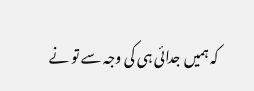کہ ہمیں جدائی ہی کی وجہ سے تو نے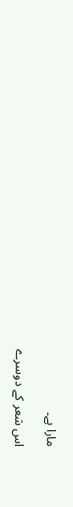مارا ہے۔

اس شعر کے دوسرے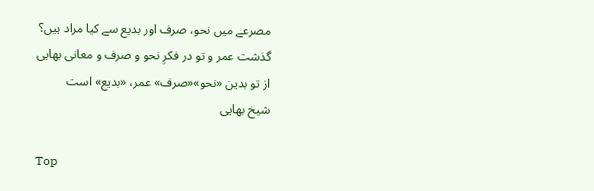مصرعے میں نحو، صرف اور بدیع سے کیا مراد ہیں؟
گذشت عمر و تو در فکرِ نحو و صرف و معانی بهایی
از تو بدین «نحو»«صرف» عمر، «بدیع» است
شیخ بهایی

Top